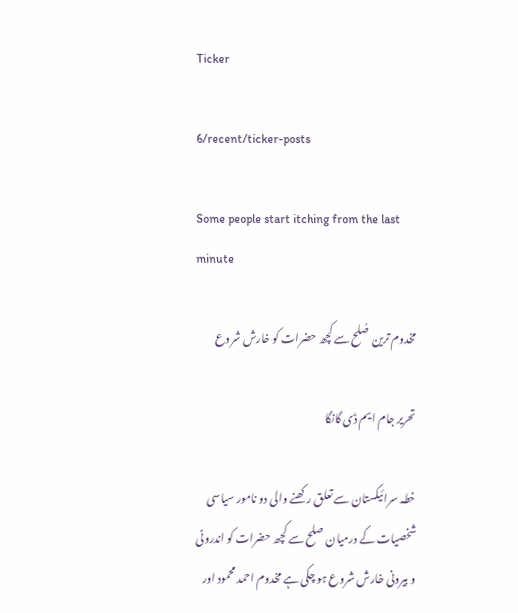Ticker

6/recent/ticker-posts

Some people start itching from the last minute

مخدوم ترین صُلح سے کچھ حضرات کو خارش شروع

تحریر جام ایم ڈی گانگا

خطہ سرائیکستان سے تعلق رکھنے والی دو نامور سیاسی شخصیات کے درمیان صلح سے کچھ حضرات کو اندرونی و بیرونی خارش شروع ہو چکی ہے مخدوم احمد محمود اور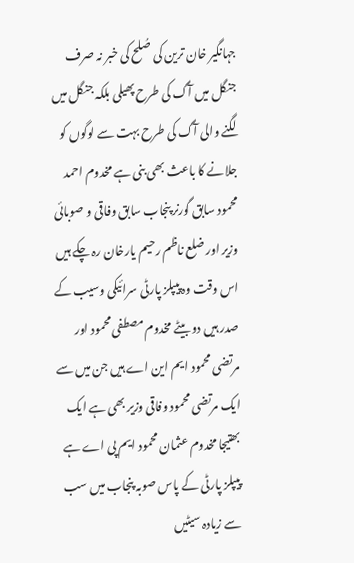جہانگیر خان ترین کی صُلح کی خبر نہ صرف جنگل میں آگ کی طرح پھیلی بلکہ جنگل میں لگنے والی آگ کی طرح بہت سے لوگوں کو جلانے کا باعث بھی بنی ہے مخدوم احمد محمود سابق گورنر پنجاب سابق وفاقی و صوبائی وزیر اور ضلع ناظم رحیم یارخان رہ چکے ہیں اس وقت وہ پیپلز پارٹی سرائیکی وسیب کے صدر ہیں دو بیٹے مخدوم مصطفی محمود اور مرتضی محمود ایم این اے ہیں جن میں سے ایک مرتضی محمود وفاقی وزیر بھی ہے ایک بھتیجا مخدوم عثمان محمود ایم پی اے ہے پیپلز پارٹی کے پاس صوبہ پنجاب میں سب سے زیادہ سیٹیں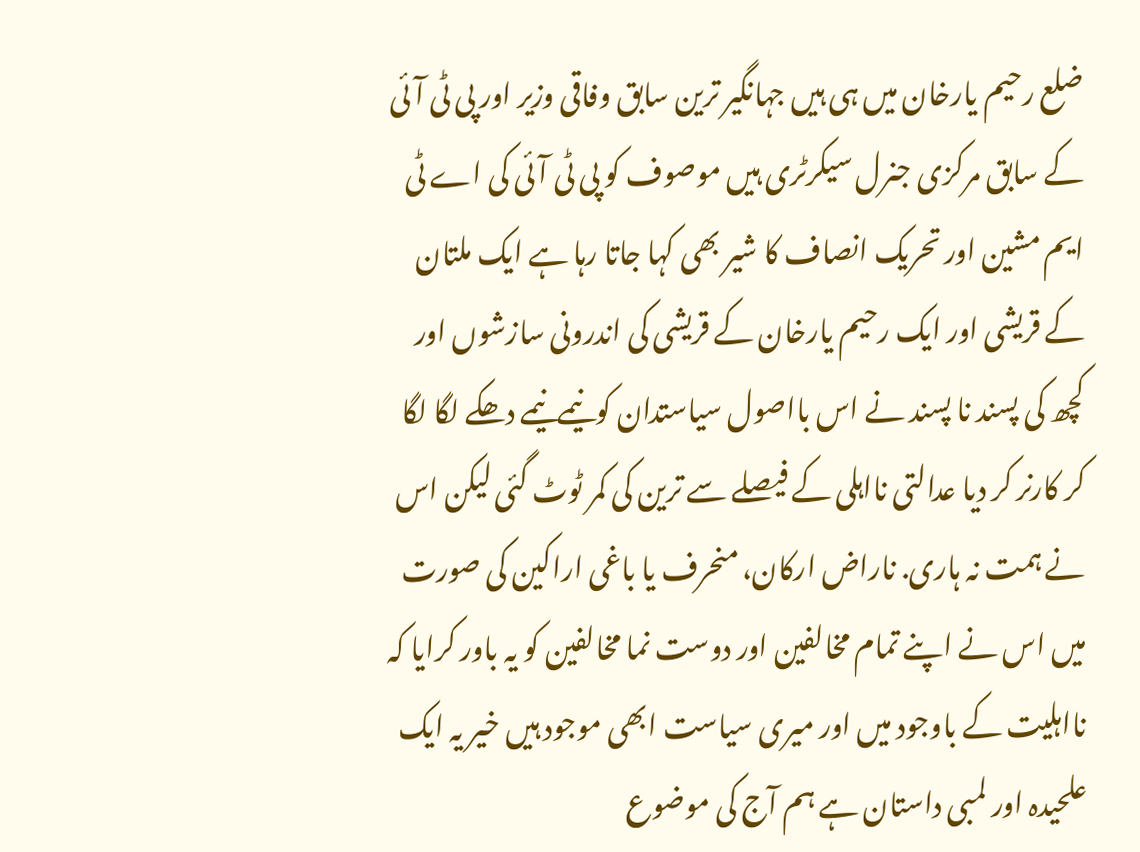ضلع رحیم یارخان میں ہی ہیں جہانگیر ترین سابق وفاقی وزیر اور پی ٹی آئی کے سابق مرکزی جنرل سیکرٹری ہیں موصوف کو پی ٹی آئی کی اے ٹی ایم مشین اور تحریک انصاف کا شیر بھی کہا جاتا رہا ہے ایک ملتان کے قریشی اور ایک رحیم یارخان کے قریشی کی اندرونی سازشوں اور کچھ کی پسند نا پسند نے اس بااصول سیاستدان کو نیمے نیمے دھکے لگا لگا کر کارنر کر دیا عدالتی نااہلی کے فیصلے سے ترین کی کمر ٹوٹ گئی لیکن اس نے ہمت نہ ہاری. ناراض ارکان، منحرف یا باغی اراکین کی صورت میں اس نے اپنے تمام مخالفین اور دوست نما مخالفین کو یہ باور کرایا کہ نااہلیت کے باوجود میں اور میری سیاست ابھی موجود ہیں خیر یہ ایک علحیدہ اور لمبی داستان ہے ہم آج کی موضوع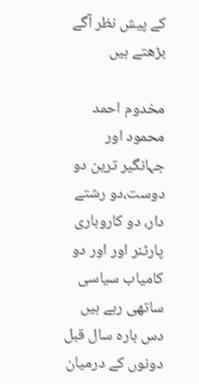کے پیش نظر آگے بڑھتے ہیں

مخدوم احمد محمود اور جہانگیر ترین دو دوست،دو رشتے دار، دو کاروباری پارٹنر اور اور دو کامیاب سیاسی ساتھی رہے ہیں دس بارہ سال قبل دونوں کے درمیان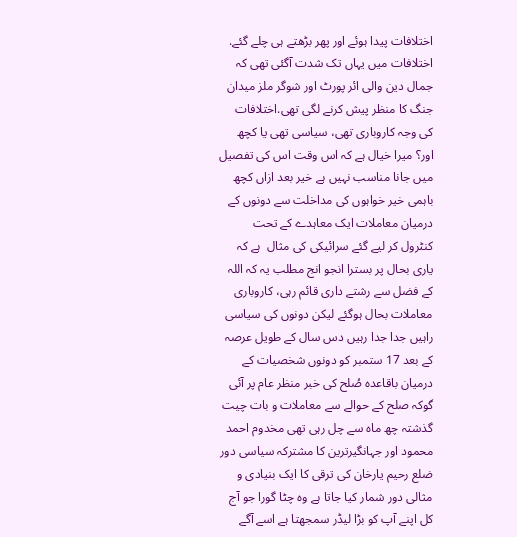اختلافات پیدا ہوئے اور پھر بڑھتے ہی چلے گئے. اختلافات میں یہاں تک شدت آگئی تھی کہ جمال دین والی ائر پورٹ اور شوگر ملز میدان جنگ کا منظر پیش کرنے لگی تھی.اختلافات کی وجہ کاروباری تھی، سیاسی تھی یا کچھ اور؟ میرا خیال ہے کہ اس وقت اس کی تفصیل میں جانا مناسب نہیں ہے خیر بعد ازاں کچھ باہمی خیر خواہوں کی مداخلت سے دونوں کے درمیان معاملات ایک معاہدے کے تحت کنٹرول کر لیے گئے سرائیکی کی مثال  ہے کہ یاری بحال پر بسترا انجو انج مطلب یہ کہ اللہ کے فضل سے رشتے داری قائم رہی، کاروباری معاملات بحال ہوگئے لیکن دونوں کی سیاسی راہیں جدا جدا رہیں دس سال کے طویل عرصہ کے بعد 17 ستمبر کو دونوں شخصیات کے درمیان باقاعدہ صُلح کی خبر منظر عام پر آئی گوکہ صلح کے حوالے سے معاملات و بات چیت گذشتہ چھ ماہ سے چل رہی تھی مخدوم احمد محمود اور جہانگیرترین کا مشترکہ سیاسی دور ضلع رحیم یارخان کی ترقی کا ایک بنیادی و مثالی دور شمار کیا جاتا ہے وہ چٹا گورا جو آج کل اپنے آپ کو بڑا لیڈر سمجھتا ہے اسے آگے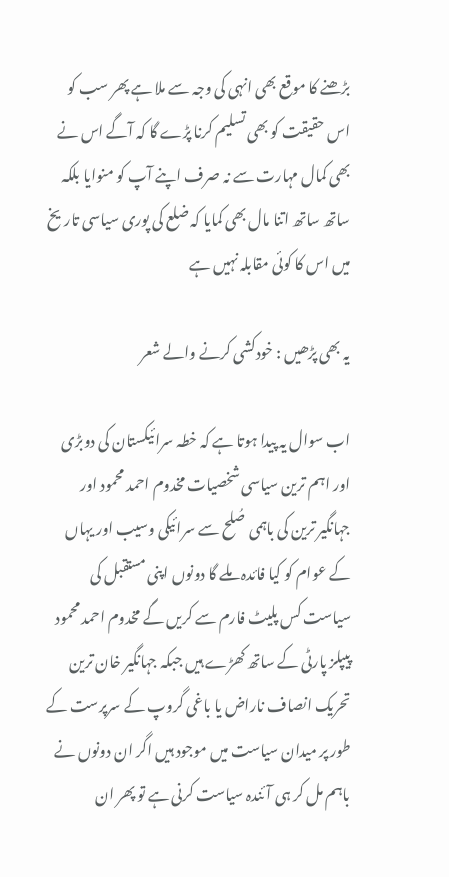بڑھنے کا موقع بھی انہی کی وجہ سے ملا ہے پھر سب کو اس حقیقت کو بھی تسلیم کرنا پڑے گا کہ آگے اس نے بھی کمال مہارت سے نہ صرف اپنے آپ کو منوایا بلکہ ساتھ ساتھ اتنا مال بھی کمایا کہ ضلع کی پوری سیاسی تاریخ  میں اس کا کوئی مقابلہ نہیں ہے

یہ بھی پڑھیں : خودکشی کرنے والے شعر

اب سوال یہ پیدا ہوتا ہے کہ خطہ سرائیکستان کی دوبڑی اور اہم ترین سیاسی شخصیات مخدوم احمد محمود اور جہانگیر ترین کی باہمی صُلح سے سرائیکی وسیب اور یہاں کے عوام کو کیا فائدہ ملے گا دونوں اپنی مستقبل کی سیاست کس پلیٹ فارم سے کریں گے مخدوم احمد محمود پیپلز پارٹی کے ساتھ کھڑے ہیں جبکہ جہانگیر خان ترین تحریک انصاف ناراض یا باغی گروپ کے سرپرست کے طور پر میدان سیاست میں موجود ہیں اگر ان دونوں نے باہم مل کر ہی آئندہ سیاست کرنی ہے تو پھر ان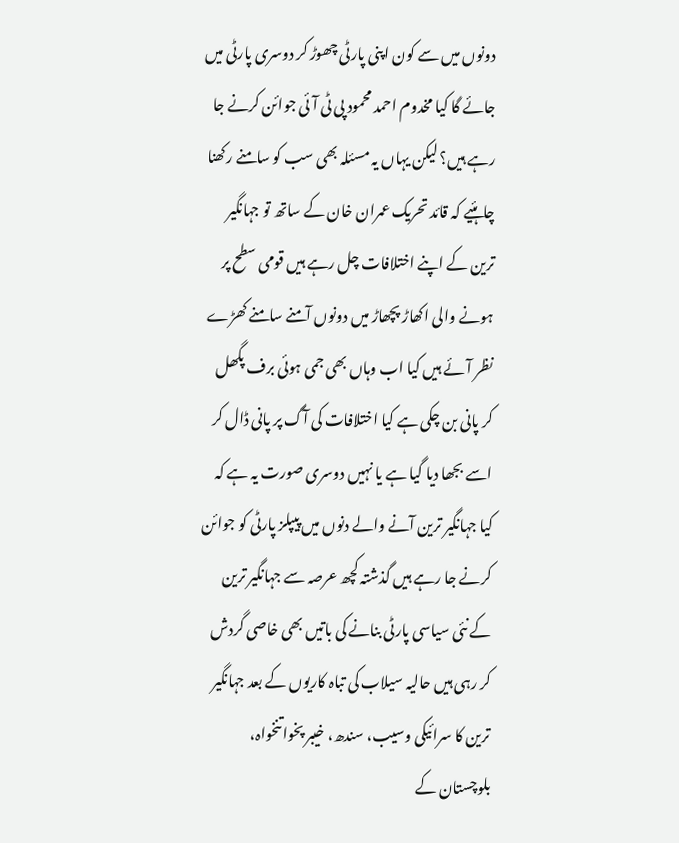دونوں میں سے کون اپنی پارٹی چھوڑ کر دوسری پارٹی میں جائے گا کیا مخدوم احمد محمود پی ٹی آئی جوائن کرنے جا رہے ہیں؟ لیکن یہاں یہ مسئلہ بھی سب کو سامنے رکھنا چاہئیے کہ قائد تحریک عمران خان کے ساتھ تو جہانگیر ترین کے اپنے اختلافات چل رہے ہیں قومی سطح پر ہونے والی اکھاڑ پچھاڑ میں دونوں آمنے سامنے کھڑے نظر آئے ہیں کیا اب وہاں بھی جمی ہوئی برف پگھل کر پانی بن چکی ہے کیا اختلافات کی آگ پر پانی ڈال کر اسے بجھا دیا گیا ہے یا نہیں دوسری صورت یہ ہے کہ کیا جہانگیر ترین آنے والے دنوں میں پیپلز پارٹی کو جوائن کرنے جا رہے ہیں گذشتہ کچھ عرصہ سے جہانگیر ترین کے نئی سیاسی پارٹی بنانے کی باتیں بھی خاصی گردش کر رہی ہیں حالیہ سیلاب کی تباہ کاریوں کے بعد جہانگیر ترین کا سرائیکی وسیب، سندھ، خیبر پخواتنخواہ، بلوچستان کے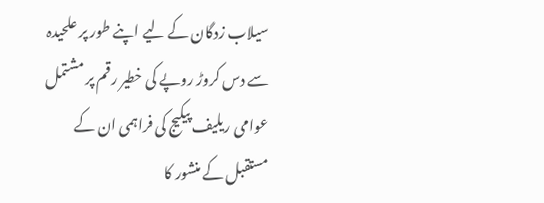سیلاب زدگان کے لیے اپنے طور پر علحیدہ سے دس کروڑ روپے کی خطیر رقم پر مشتمل عوامی ریلیف پیکیج کی فراہمی ان کے مستقبل کے منشور کا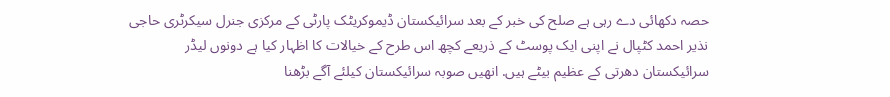حصہ دکھائی دے رہی ہے صلح کی خبر کے بعد سرائیکستان ڈیموکریٹک پارٹی کے مرکزی جنرل سیکرٹری حاجی نذیر احمد کٹپال نے اپنی ایک پوسٹ کے ذریعے کچھ اس طرح کے خیالات کا اظہار کیا ہے دونوں لیڈر سرائیکستان دھرتی کے عظیم بیٹے ہیں. انھیں صوبہ سرائیکستان کیلئے آگے بڑھنا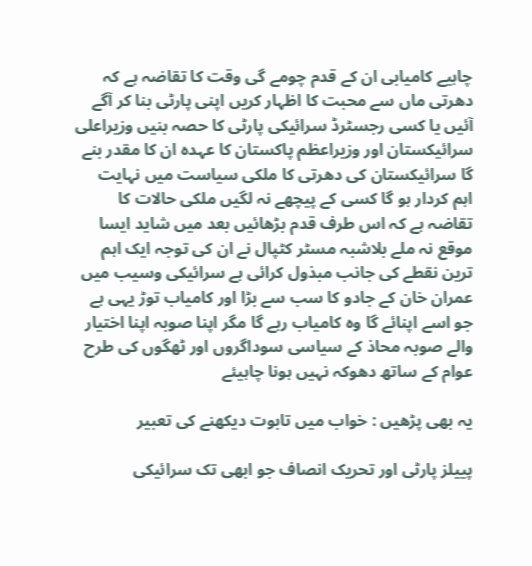چاہیے کامیابی ان کے قدم چومے گی وقت کا تقاضہ ہے کہ دھرتی ماں سے محبت کا اظہار کریں اپنی پارٹی بنا کر آگے آئیں یا کسی رجسٹرڈ سرائیکی پارٹی کا حصہ بنیں وزیراعلی سرائیکستان اور وزیراعظم پاکستان کا عہدہ ان کا مقدر بنے گا سرائیکستان کی دھرتی کا ملکی سیاست میں نہایت اہم کردار ہو گا کسی کے پیچھے نہ لگیں ملکی حالات کا تقاضہ ہے کہ اس طرف قدم بڑھائیں بعد میں شاید ایسا موقع نہ ملے بلاشبہ مسٹر کٹپال نے ان کی توجہ ایک اہم ترین نقطے کی جانب مبذول کرائی ہے سرائیکی وسیب میں عمران خان کے جادو کا سب سے بڑا اور کامیاب توڑ یہی ہے جو اسے اپنائے گا وہ کامیاب رہے گا مگر اپنا صوبہ اپنا اختیار والے صوبہ محاذ کے سیاسی سوداگروں اور ٹھگوں کی طرح عوام کے ساتھ دھوکہ نہیں ہونا چاہیئے

یہ بھی پڑھیں : خواب میں تابوت دیکھنے کی تعبیر

پییلز پارٹی اور تحریک انصاف جو ابھی تک سرائیکی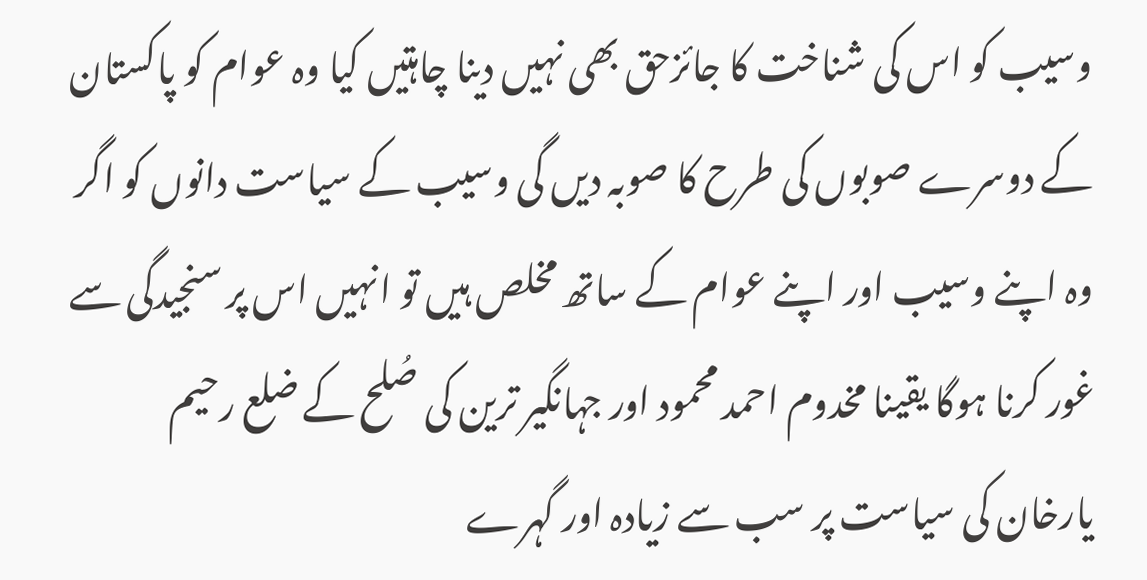وسیب کو اس کی شناخت کا جائزحق بھی نہیں دینا چاہتیں کیا وہ عوام کو پاکستان کے دوسرے صوبوں کی طرح کا صوبہ دیں گی وسیب کے سیاست دانوں کو اگر وہ اپنے وسیب اور اپنے عوام کے ساتھ مخلص ہیں تو انہیں اس پر سنجیدگی سے غور کرنا ہوگا یقینا مخدوم احمد محمود اور جہانگیر ترین کی صُلح کے ضلع رحیم یارخان کی سیاست پر سب سے زیادہ اور گہرے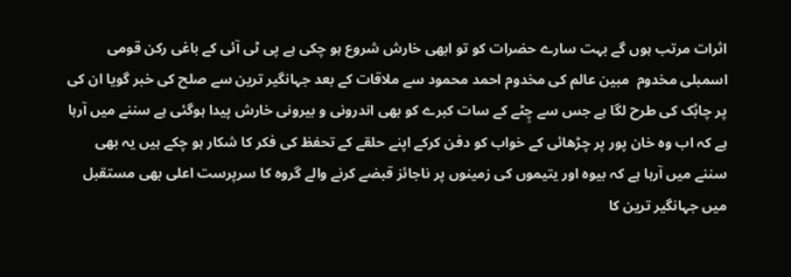اثرات مرتب ہوں گے بہت سارے حضرات کو تو ابھی خارش شروع ہو چکی ہے پی ٹی آئی کے باغی رکن قومی اسمبلی مخدوم  مبین عالم کی مخدوم احمد محمود سے ملاقات کے بعد جہانگیر ترین سے صلح کی خبر گویا ان کی پر چابُک کی طرح لگا ہے جس سے چِٹے کے سات کبرے کو بھی اندرونی و بیرونی خارش پیدا ہوگئی ہے سننے میں آرہا ہے کہ اب وہ خان پور پر چڑھائی کے خواب کو دفن کرکے اپنے حلقے کے تحفظ کی فکر کا شکار ہو چکے ہیں یہ بھی سننے میں آرہا ہے کہ بیوہ اور یتیموں کی زمینوں پر ناجائز قبضے کرنے والے گروہ کا سرپرست اعلی بھی مستقبل میں جہانگیر ترین کا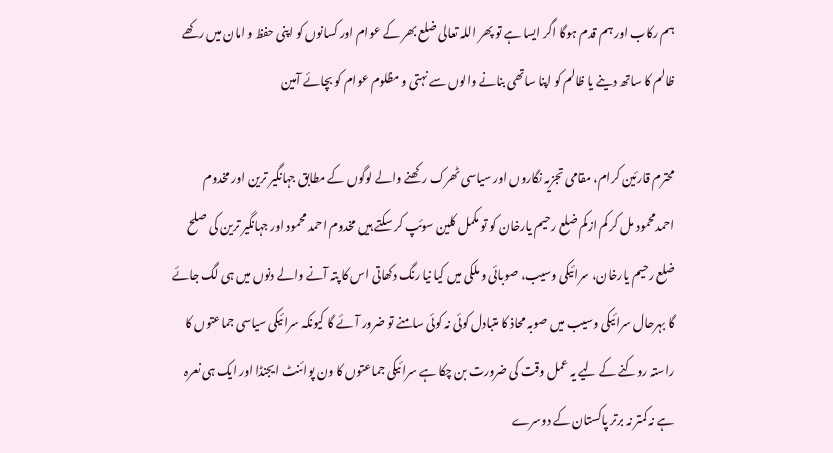ہم رکاب اور ہم قدم ہوگا اگر ایسا ہے تو پھر اللہ تعالی ضلع بھر کے عوام اور کسانوں کو اپنی حفظ و امان میں رکھے ظالم کا ساتھ دینے یا ظالم کو اپنا ساتھی بنانے والوں سے نہتی و مظلوم عوام کو بچائے آمین

محترم قارئین کرام، مقامی تجزیہ نگاروں اور سیاسی ٹھرک رکھنے والے لوگوں کے مطابق جہانگیر ترین اور مخدوم احمدمحمود مل کر کم ازکم ضلع رحیم یارخان کو تو مکمل کلین سوئپ کر سکتے ہیں مخدوم احمد محمود اور جہانگیر ترین کی صلح ضلع رحیم یارخان، سرائیکی وسیب، صوبائی و ملکی میں کیا نیا رنگ دکھاتی اس کا پتہ آنے والے دنوں میں ہی لگ جائے گا بہرحال سرائیکی وسیب میں صوبہ محاذ کا متبادل کوئی نہ کوئی سامنے تو ضرور آئے گا کیونکہ سرائیکی سیاسی جماعتوں کا راستہ روکنے کے لیے یہ عمل وقت کی ضرورت بن چکا ہے سرائیکی جماعتوں کا ون پوائنٹ ایجنڈا اور ایک ہی نعرہ ہے نہ کمتر نہ برتر پاکستان کے دوسرے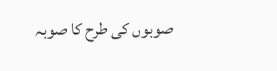صوبوں کی طرح کا صوبہ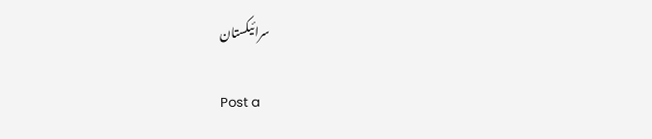سرائیکستان

Post a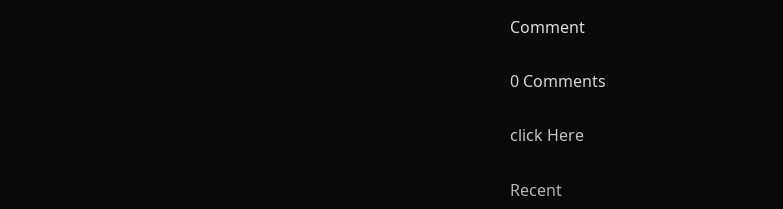Comment

0 Comments

click Here

Recent